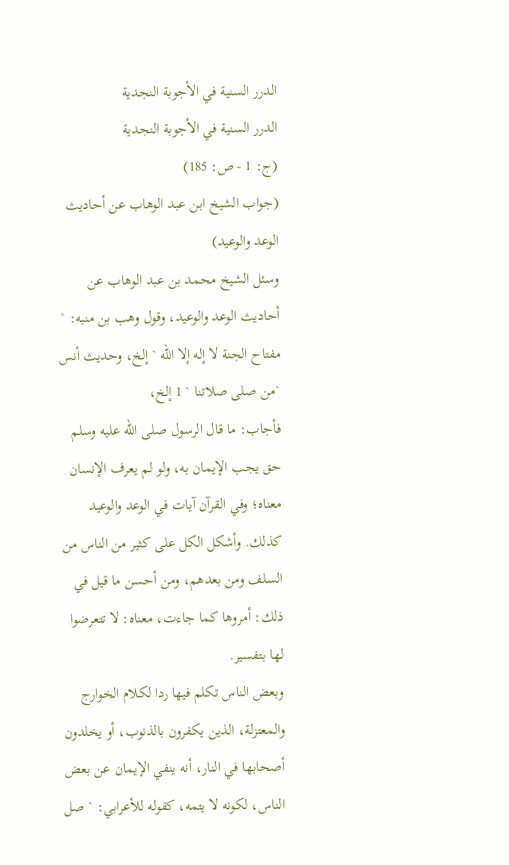الدرر السنية في الأجوبة النجدية
الدرر السنية في الأجوبة النجدية
(ج: 1 - ص: 185)
(جواب الشيخ ابن عبد الوهاب عن أحاديث الوعد والوعيد)
وسئل الشيخ محمد بن عبد الوهاب عن أحاديث الوعد والوعيد، وقول وهب بن منبه: ` مفتاح الجنة لا إله إلا الله ` إلخ، وحديث أنس `من صلى صلاتنا ` 1 إلخ،
فأجاب: ما قال الرسول صلى الله عليه وسلم حق يجب الإيمان به، ولو لم يعرف الإنسان معناه؛ وفي القرآن آيات في الوعد والوعيد كذلك. وأشكل الكل على كثير من الناس من السلف ومن بعدهم، ومن أحسن ما قيل في ذلك: أمروها كما جاءت، معناه: لا تتعرضوا لها بتفسير.
وبعض الناس تكلم فيها ردا لكلام الخوارج والمعتزلة، الذين يكفرون بالذنوب، أو يخلدون أصحابها في النار، أنه ينفي الإيمان عن بعض الناس، لكونه لا يتمه، كقوله للأعرابي: ` صل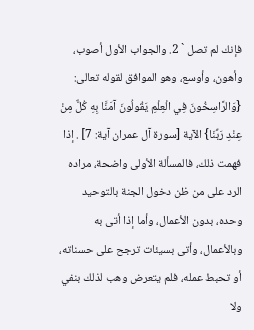فإنك لم تصل ` 2. والجواب الأول أصوب، وأهون، وأوسع، وهو الموافق لقوله تعالى: {وَالرَّاسِخُونَ فِي الْعِلْمِ يَقُولُونَ آمَنَّا بِهِ كُلٌّ مِنْ عِنْدِ رَبِّنَا} الآية [سورة آل عمران آية: 7] . إذا فهمت ذلك، فالمسألة الأولى واضحة، مراده الرد على من ظن دخول الجنة بالتوحيد وحده، بدون الأعمال، وأما إذا أتى به وبالأعمال، وأتى بسيئات ترجح على حسناته، أو تحبط عمله، فلم يتعرض وهب لذلك بنفي ولا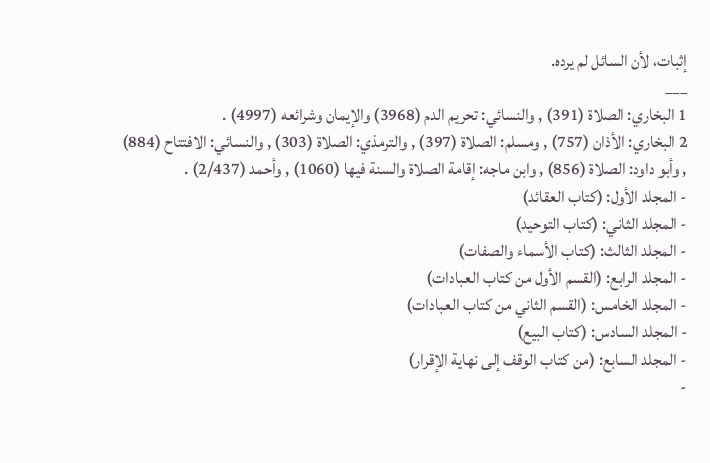إثبات، لأن السائل لم يرده.
___
1 البخاري: الصلاة (391) , والنسائي: تحريم الدم (3968) والإيمان وشرائعه (4997) .
2 البخاري: الأذان (757) , ومسلم: الصلاة (397) , والترمذي: الصلاة (303) , والنسائي: الافتتاح (884) , وأبو داود: الصلاة (856) , وابن ماجه: إقامة الصلاة والسنة فيها (1060) , وأحمد (2/437) .
- المجلد الأول: (كتاب العقائد)
- المجلد الثاني: (كتاب التوحيد)
- المجلد الثالث: (كتاب الأسماء والصفات)
- المجلد الرابع: (القسم الأول من كتاب العبادات)
- المجلد الخامس: (القسم الثاني من كتاب العبادات)
- المجلد السادس: (كتاب البيع)
- المجلد السابع: (من كتاب الوقف إلى نهاية الإقرار)
-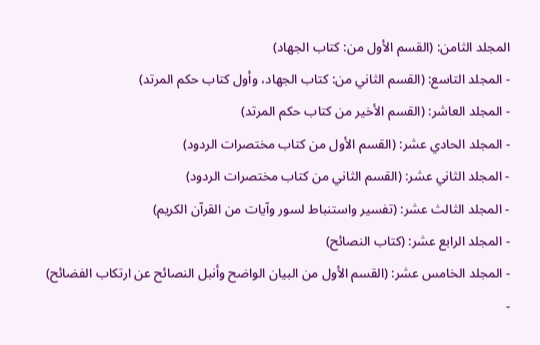المجلد الثامن: (القسم الأول من: كتاب الجهاد)
- المجلد التاسع: (القسم الثاني من: كتاب الجهاد، وأول كتاب حكم المرتد)
- المجلد العاشر: (القسم الأخير من كتاب حكم المرتد)
- المجلد الحادي عشر: (القسم الأول من كتاب مختصرات الردود)
- المجلد الثاني عشر: (القسم الثاني من كتاب مختصرات الردود)
- المجلد الثالث عشر: (تفسير واستنباط لسور وآيات من القرآن الكريم)
- المجلد الرابع عشر: (كتاب النصائح)
- المجلد الخامس عشر: (القسم الأول من البيان الواضح وأنبل النصائح عن ارتكاب الفضائح)
-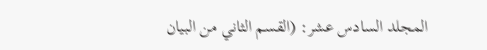المجلد السادس عشر: (القسم الثاني من البيان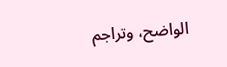الواضح، وتراجم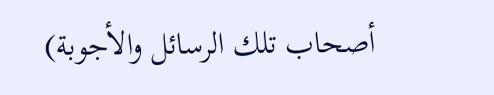أصحاب تلك الرسائل والأجوبة)